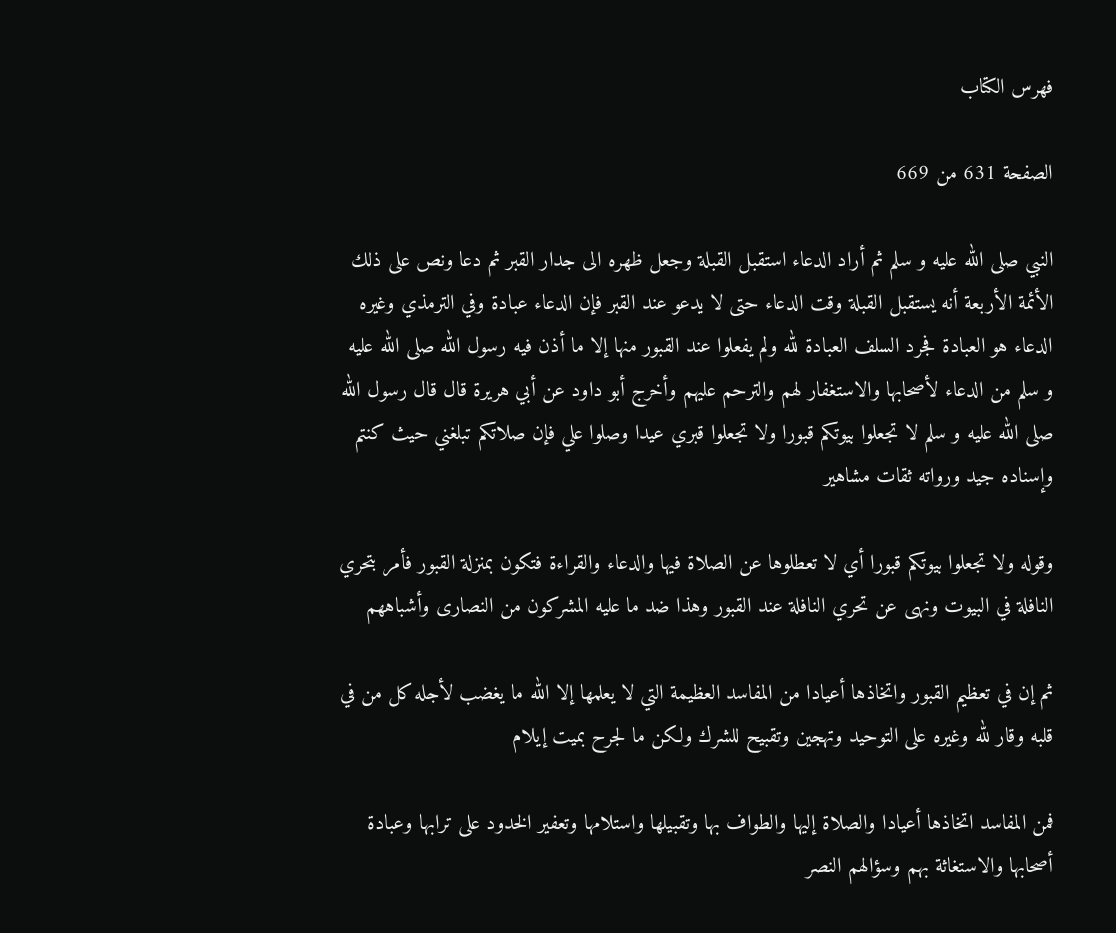فهرس الكتاب

الصفحة 631 من 669

النبي صلى الله عليه و سلم ثم أراد الدعاء استقبل القبلة وجعل ظهره الى جدار القبر ثم دعا ونص على ذلك الأئمة الأربعة أنه يستقبل القبلة وقت الدعاء حتى لا يدعو عند القبر فإن الدعاء عبادة وفي الترمذي وغيره الدعاء هو العبادة فجرد السلف العبادة لله ولم يفعلوا عند القبور منها إلا ما أذن فيه رسول الله صلى الله عليه و سلم من الدعاء لأصحابها والاستغفار لهم والترحم عليهم وأخرج أبو داود عن أبي هريرة قال قال رسول الله صلى الله عليه و سلم لا تجعلوا بيوتكم قبورا ولا تجعلوا قبري عيدا وصلوا علي فإن صلاتكم تبلغني حيث كنتم وإسناده جيد ورواته ثقات مشاهير

وقوله ولا تجعلوا بيوتكم قبورا أي لا تعطلوها عن الصلاة فيها والدعاء والقراءة فتكون بمنزلة القبور فأمر بتحري النافلة في البيوت ونهى عن تحري النافلة عند القبور وهذا ضد ما عليه المشركون من النصارى وأشباههم

ثم إن في تعظيم القبور واتخاذها أعيادا من المفاسد العظيمة التي لا يعلمها إلا الله ما يغضب لأجله كل من في قلبه وقار لله وغيره على التوحيد وتهجين وتقبيح للشرك ولكن ما لجرح بميت إيلام

فمن المفاسد اتخاذها أعيادا والصلاة إليها والطواف بها وتقبيلها واستلامها وتعفير الخدود على ترابها وعبادة أصحابها والاستغاثة بهم وسؤالهم النصر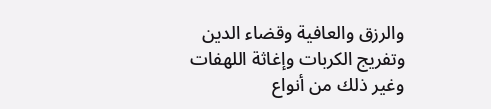والرزق والعافية وقضاء الدين وتفريج الكربات وإغاثة اللهفات وغير ذلك من أنواع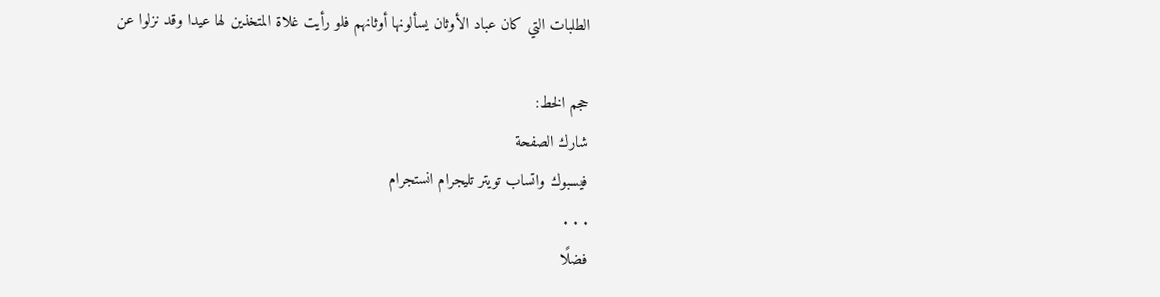الطلبات التي كان عباد الأوثان يسألونها أوثانهم فلو رأيت غلاة المتخذين لها عيدا وقد نزلوا عن

حجم الخط:
شارك الصفحة
فيسبوك واتساب تويتر تليجرام انستجرام
. . .
فضلًا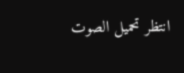انتظر تحميل الصوت